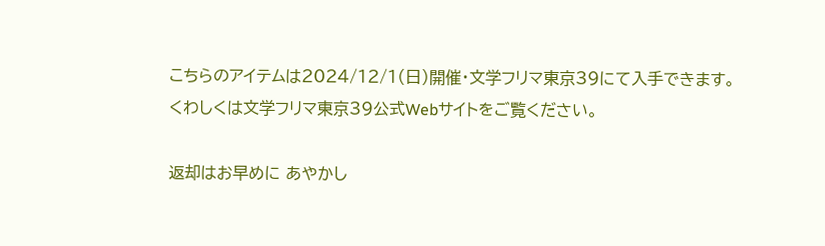こちらのアイテムは2024/12/1(日)開催・文学フリマ東京39にて入手できます。
くわしくは文学フリマ東京39公式Webサイトをご覧ください。

返却はお早めに あやかし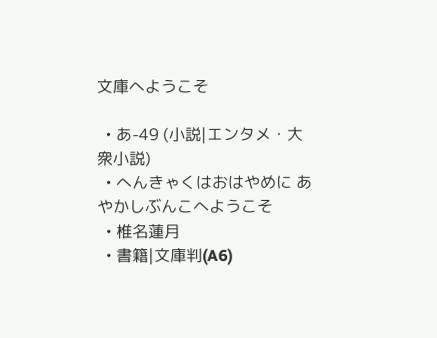文庫へようこそ

  • あ-49 (小説|エンタメ・大衆小説)
  • へんきゃくはおはやめに あやかしぶんこへようこそ
  • 椎名蓮月
  • 書籍|文庫判(A6)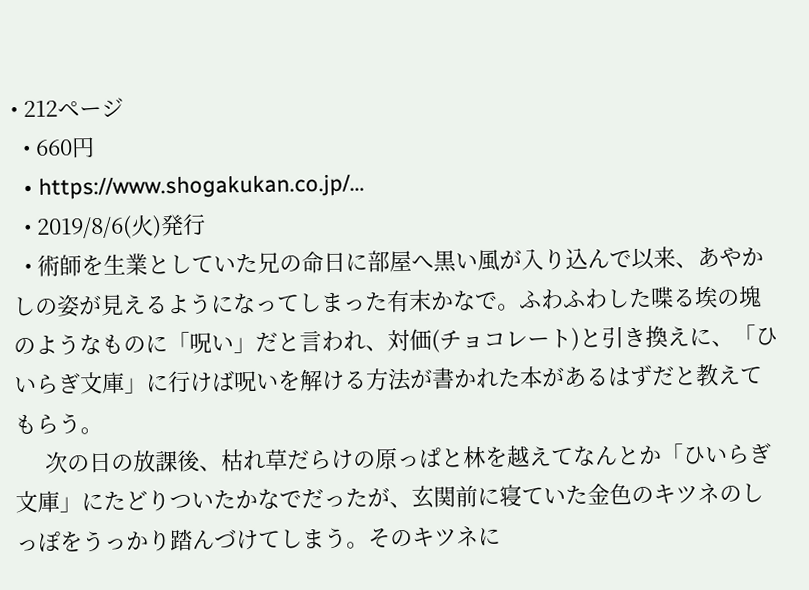• 212ページ
  • 660円
  • https://www.shogakukan.co.jp/…
  • 2019/8/6(火)発行
  • 術師を生業としていた兄の命日に部屋へ黒い風が入り込んで以来、あやかしの姿が見えるようになってしまった有末かなで。ふわふわした喋る埃の塊のようなものに「呪い」だと言われ、対価(チョコレート)と引き換えに、「ひいらぎ文庫」に行けば呪いを解ける方法が書かれた本があるはずだと教えてもらう。
     次の日の放課後、枯れ草だらけの原っぱと林を越えてなんとか「ひいらぎ文庫」にたどりついたかなでだったが、玄関前に寝ていた金色のキツネのしっぽをうっかり踏んづけてしまう。そのキツネに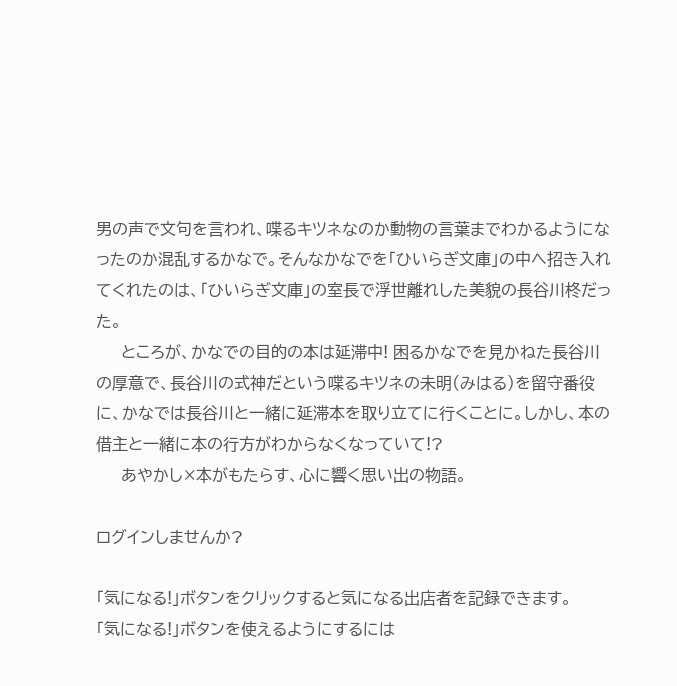男の声で文句を言われ、喋るキツネなのか動物の言葉までわかるようになったのか混乱するかなで。そんなかなでを「ひいらぎ文庫」の中へ招き入れてくれたのは、「ひいらぎ文庫」の室長で浮世離れした美貌の長谷川柊だった。
     ところが、かなでの目的の本は延滞中! 困るかなでを見かねた長谷川の厚意で、長谷川の式神だという喋るキツネの未明(みはる)を留守番役に、かなでは長谷川と一緒に延滞本を取り立てに行くことに。しかし、本の借主と一緒に本の行方がわからなくなっていて!?
     あやかし×本がもたらす、心に響く思い出の物語。

ログインしませんか?

「気になる!」ボタンをクリックすると気になる出店者を記録できます。
「気になる!」ボタンを使えるようにするには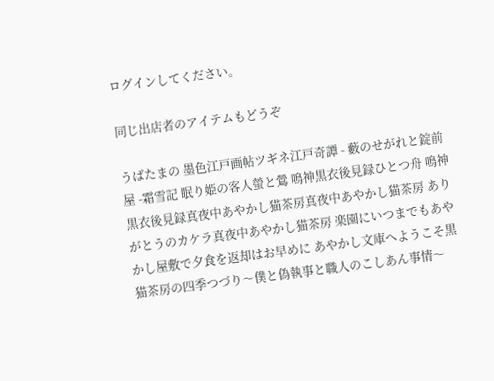ログインしてください。

同じ出店者のアイテムもどうぞ

うばたまの 墨色江戸画帖ツギネ江戸奇譚 - 藪のせがれと錠前屋 -霜雪記 眠り姫の客人螢と鶯 鳴神黒衣後見録ひとつ舟 鳴神黒衣後見録真夜中あやかし猫茶房真夜中あやかし猫茶房 ありがとうのカケラ真夜中あやかし猫茶房 楽園にいつまでもあやかし屋敷で夕食を返却はお早めに あやかし文庫へようこそ黒猫茶房の四季つづり〜僕と偽執事と職人のこしあん事情〜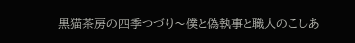黒猫茶房の四季つづり〜僕と偽執事と職人のこしあ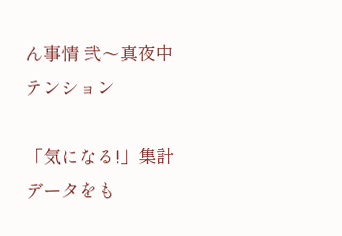ん事情 弐〜真夜中テンション

「気になる!」集計データをも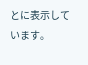とに表示しています。